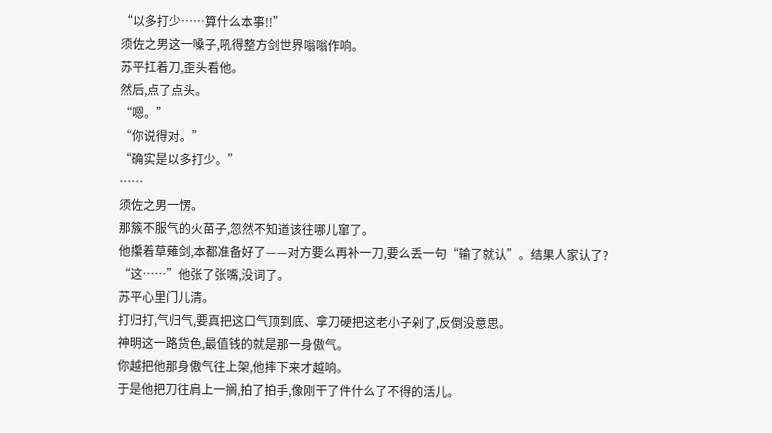“以多打少……算什么本事!!”
须佐之男这一嗓子,吼得整方剑世界嗡嗡作响。
苏平扛着刀,歪头看他。
然后,点了点头。
“嗯。”
“你说得对。”
“确实是以多打少。”
……
须佐之男一愣。
那簇不服气的火苗子,忽然不知道该往哪儿窜了。
他攥着草薙剑,本都准备好了——对方要么再补一刀,要么丢一句“输了就认”。结果人家认了?
“这……”他张了张嘴,没词了。
苏平心里门儿清。
打归打,气归气,要真把这口气顶到底、拿刀硬把这老小子剁了,反倒没意思。
神明这一路货色,最值钱的就是那一身傲气。
你越把他那身傲气往上架,他摔下来才越响。
于是他把刀往肩上一搁,拍了拍手,像刚干了件什么了不得的活儿。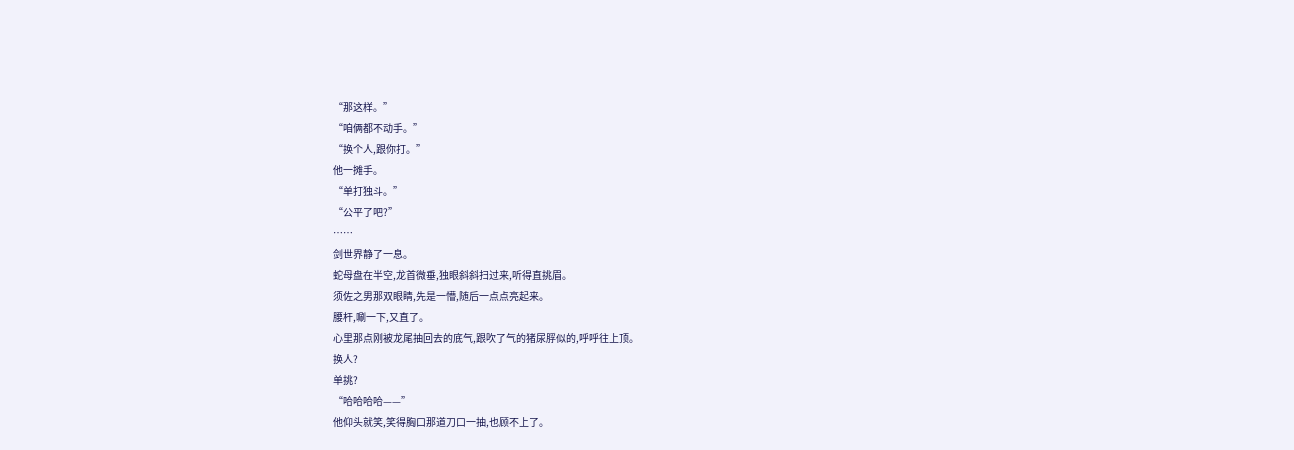“那这样。”
“咱俩都不动手。”
“换个人,跟你打。”
他一摊手。
“单打独斗。”
“公平了吧?”
……
剑世界静了一息。
蛇母盘在半空,龙首微垂,独眼斜斜扫过来,听得直挑眉。
须佐之男那双眼睛,先是一懵,随后一点点亮起来。
腰杆,唰一下,又直了。
心里那点刚被龙尾抽回去的底气,跟吹了气的猪尿脬似的,呼呼往上顶。
换人?
单挑?
“哈哈哈哈——”
他仰头就笑,笑得胸口那道刀口一抽,也顾不上了。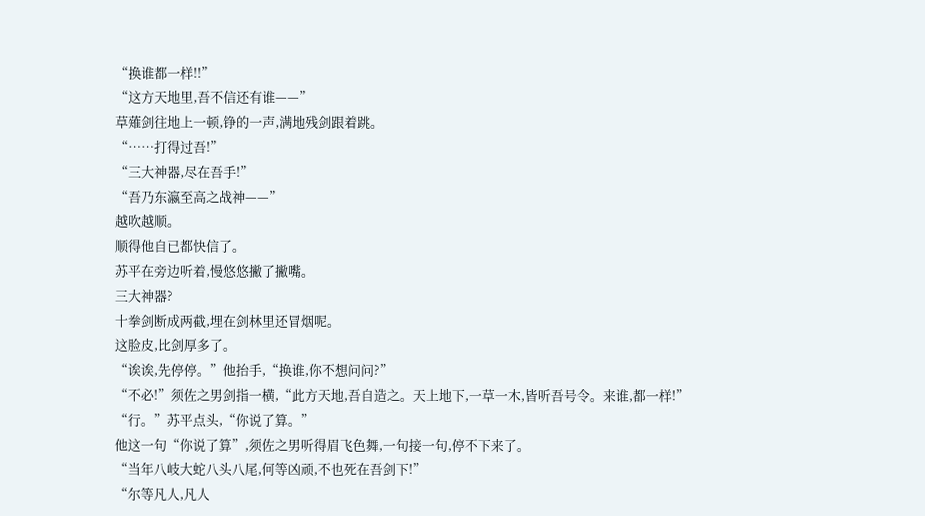“换谁都一样!!”
“这方天地里,吾不信还有谁——”
草薙剑往地上一顿,铮的一声,满地残剑跟着跳。
“……打得过吾!”
“三大神器,尽在吾手!”
“吾乃东瀛至高之战神——”
越吹越顺。
顺得他自已都快信了。
苏平在旁边听着,慢悠悠撇了撇嘴。
三大神器?
十拳剑断成两截,埋在剑林里还冒烟呢。
这脸皮,比剑厚多了。
“诶诶,先停停。”他抬手,“换谁,你不想问问?”
“不必!”须佐之男剑指一横,“此方天地,吾自造之。天上地下,一草一木,皆听吾号令。来谁,都一样!”
“行。”苏平点头,“你说了算。”
他这一句“你说了算”,须佐之男听得眉飞色舞,一句接一句,停不下来了。
“当年八岐大蛇八头八尾,何等凶顽,不也死在吾剑下!”
“尔等凡人,凡人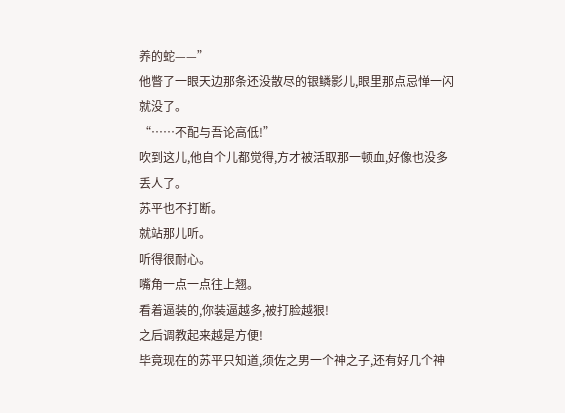养的蛇——”
他瞥了一眼天边那条还没散尽的银鳞影儿,眼里那点忌惮一闪就没了。
“……不配与吾论高低!”
吹到这儿,他自个儿都觉得,方才被活取那一顿血,好像也没多丢人了。
苏平也不打断。
就站那儿听。
听得很耐心。
嘴角一点一点往上翘。
看着逼装的,你装逼越多,被打脸越狠!
之后调教起来越是方便!
毕竟现在的苏平只知道,须佐之男一个神之子,还有好几个神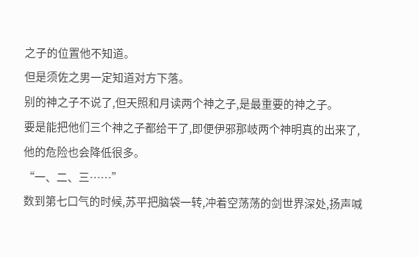之子的位置他不知道。
但是须佐之男一定知道对方下落。
别的神之子不说了,但天照和月读两个神之子,是最重要的神之子。
要是能把他们三个神之子都给干了,即便伊邪那岐两个神明真的出来了,他的危险也会降低很多。
“一、二、三……”
数到第七口气的时候,苏平把脑袋一转,冲着空荡荡的剑世界深处,扬声喊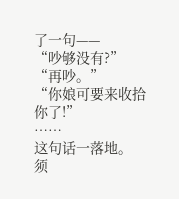了一句——
“吵够没有?”
“再吵。”
“你娘可要来收拾你了!”
……
这句话一落地。
须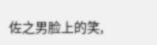佐之男脸上的笑,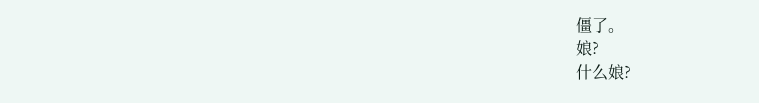僵了。
娘?
什么娘?